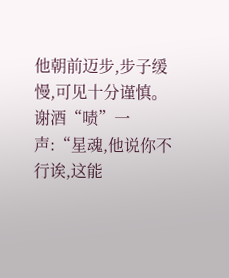他朝前迈步,步子缓慢,可见十分谨慎。
谢酒“啧”一声:“星魂,他说你不行诶,这能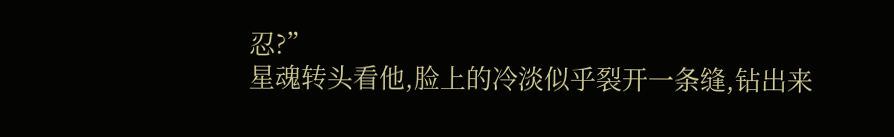忍?”
星魂转头看他,脸上的冷淡似乎裂开一条缝,钻出来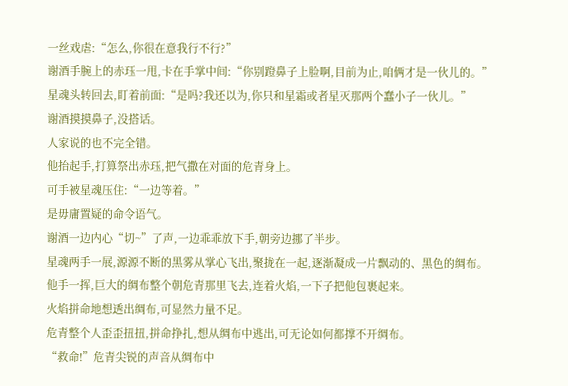一丝戏虐:“怎么,你很在意我行不行?”
谢酒手腕上的赤珏一甩,卡在手掌中间:“你别蹬鼻子上脸啊,目前为止,咱俩才是一伙儿的。”
星魂头转回去,盯着前面:“是吗?我还以为,你只和星霜或者星灭那两个蠢小子一伙儿。”
谢酒摸摸鼻子,没搭话。
人家说的也不完全错。
他抬起手,打算祭出赤珏,把气撒在对面的危青身上。
可手被星魂压住:“一边等着。”
是毋庸置疑的命令语气。
谢酒一边内心“切~”了声,一边乖乖放下手,朝旁边挪了半步。
星魂两手一展,源源不断的黑雾从掌心飞出,聚拢在一起,逐渐凝成一片飘动的、黑色的绸布。
他手一挥,巨大的绸布整个朝危青那里飞去,连着火焰,一下子把他包裹起来。
火焰拼命地想透出绸布,可显然力量不足。
危青整个人歪歪扭扭,拼命挣扎,想从绸布中逃出,可无论如何都撑不开绸布。
“救命!”危青尖锐的声音从绸布中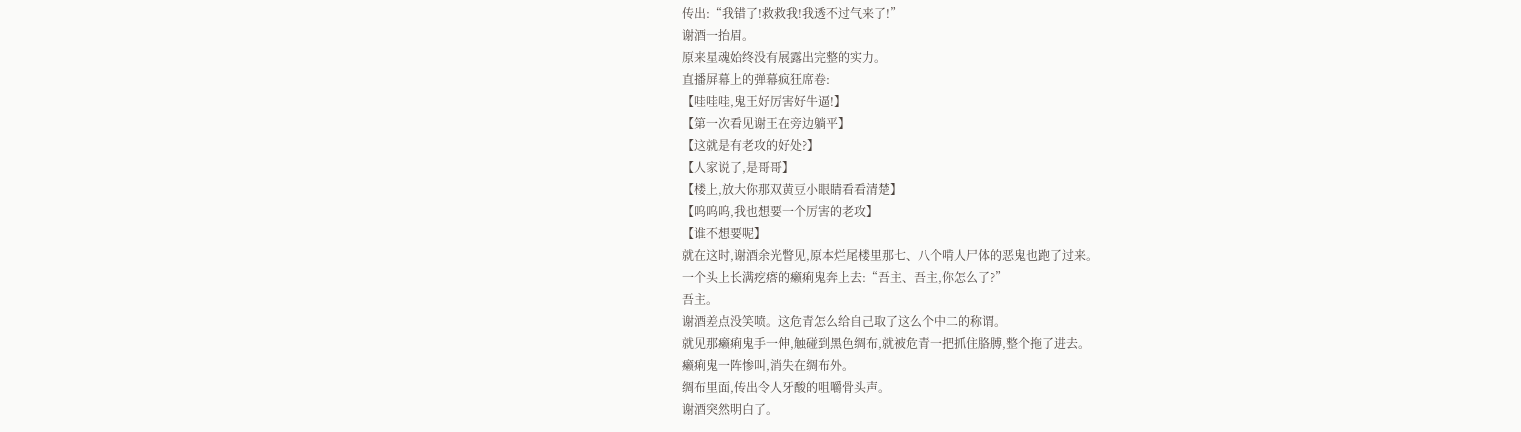传出:“我错了!救救我!我透不过气来了!”
谢酒一抬眉。
原来星魂始终没有展露出完整的实力。
直播屏幕上的弹幕疯狂席卷:
【哇哇哇,鬼王好厉害好牛逼!】
【第一次看见谢王在旁边躺平】
【这就是有老攻的好处?】
【人家说了,是哥哥】
【楼上,放大你那双黄豆小眼睛看看清楚】
【呜呜呜,我也想要一个厉害的老攻】
【谁不想要呢】
就在这时,谢酒余光瞥见,原本烂尾楼里那七、八个啃人尸体的恶鬼也跑了过来。
一个头上长满疙瘩的癞痢鬼奔上去:“吾主、吾主,你怎么了?”
吾主。
谢酒差点没笑喷。这危青怎么给自己取了这么个中二的称谓。
就见那癞痢鬼手一伸,触碰到黑色绸布,就被危青一把抓住胳膊,整个拖了进去。
癞痢鬼一阵惨叫,消失在绸布外。
绸布里面,传出令人牙酸的咀嚼骨头声。
谢酒突然明白了。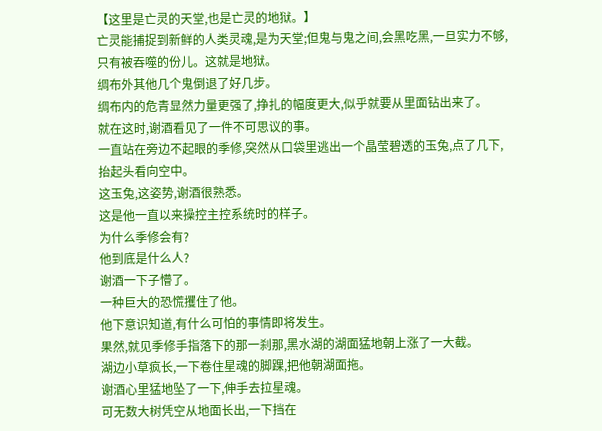【这里是亡灵的天堂,也是亡灵的地狱。】
亡灵能捕捉到新鲜的人类灵魂,是为天堂;但鬼与鬼之间,会黑吃黑,一旦实力不够,只有被吞噬的份儿。这就是地狱。
绸布外其他几个鬼倒退了好几步。
绸布内的危青显然力量更强了,挣扎的幅度更大,似乎就要从里面钻出来了。
就在这时,谢酒看见了一件不可思议的事。
一直站在旁边不起眼的季修,突然从口袋里逃出一个晶莹碧透的玉兔,点了几下,抬起头看向空中。
这玉兔,这姿势,谢酒很熟悉。
这是他一直以来操控主控系统时的样子。
为什么季修会有?
他到底是什么人?
谢酒一下子懵了。
一种巨大的恐慌攫住了他。
他下意识知道,有什么可怕的事情即将发生。
果然,就见季修手指落下的那一刹那,黑水湖的湖面猛地朝上涨了一大截。
湖边小草疯长,一下卷住星魂的脚踝,把他朝湖面拖。
谢酒心里猛地坠了一下,伸手去拉星魂。
可无数大树凭空从地面长出,一下挡在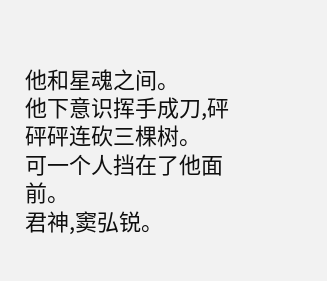他和星魂之间。
他下意识挥手成刀,砰砰砰连砍三棵树。
可一个人挡在了他面前。
君神,窦弘锐。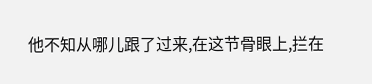他不知从哪儿跟了过来,在这节骨眼上,拦在